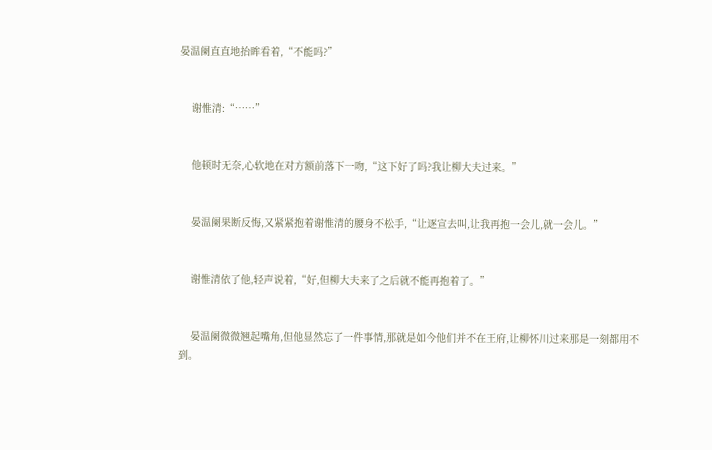晏温阑直直地抬眸看着,“不能吗?”


    谢惟清:“……”


    他顿时无奈,心软地在对方额前落下一吻,“这下好了吗?我让柳大夫过来。”


    晏温阑果断反悔,又紧紧抱着谢惟清的腰身不松手,“让逐宣去叫,让我再抱一会儿,就一会儿。”


    谢惟清依了他,轻声说着,“好,但柳大夫来了之后就不能再抱着了。”


    晏温阑微微翘起嘴角,但他显然忘了一件事情,那就是如今他们并不在王府,让柳怀川过来那是一刻都用不到。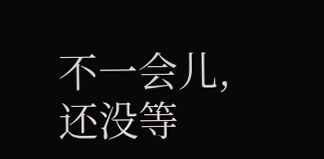不一会儿,还没等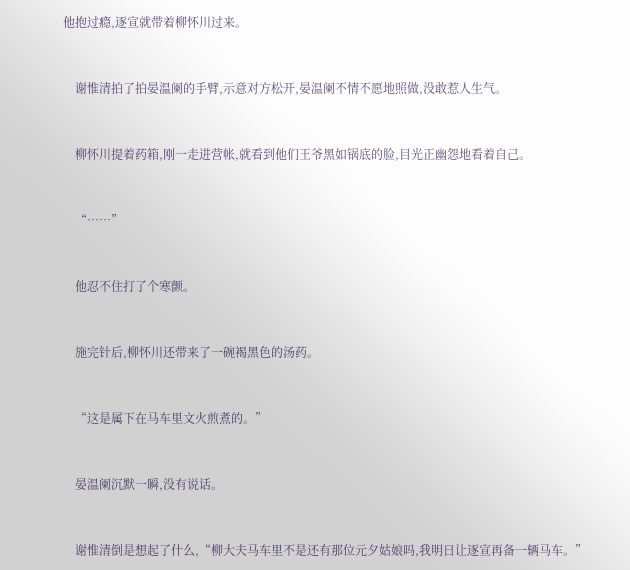他抱过瘾,逐宣就带着柳怀川过来。


    谢惟清拍了拍晏温阑的手臂,示意对方松开,晏温阑不情不愿地照做,没敢惹人生气。


    柳怀川提着药箱,刚一走进营帐,就看到他们王爷黑如锅底的脸,目光正幽怨地看着自己。


    “……”


    他忍不住打了个寒颤。


    施完针后,柳怀川还带来了一碗褐黑色的汤药。


    “这是属下在马车里文火煎煮的。”


    晏温阑沉默一瞬,没有说话。


    谢惟清倒是想起了什么,“柳大夫马车里不是还有那位元夕姑娘吗,我明日让逐宣再备一辆马车。”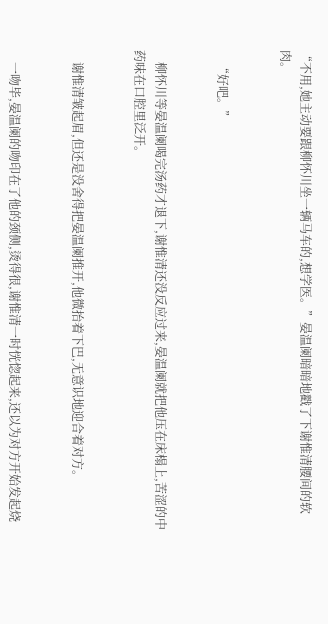“不用,她主动要跟柳怀川坐一辆马车的,想学医。”晏温阑暗暗地戳了下谢惟清腰间的软肉。


    “好吧。”


    柳怀川等晏温阑喝完汤药才退下,谢惟清还没反应过来,晏温阑就把他压在床榻上,苦涩的中药味在口腔里泛开。


    谢惟清皱起眉,但还是没舍得把晏温阑推开,他微抬着下巴,无意识地迎合着对方。


    一吻毕,晏温阑的吻印在了他的颈侧,烫得很,谢惟清一时恍惚起来,还以为对方开始发起烧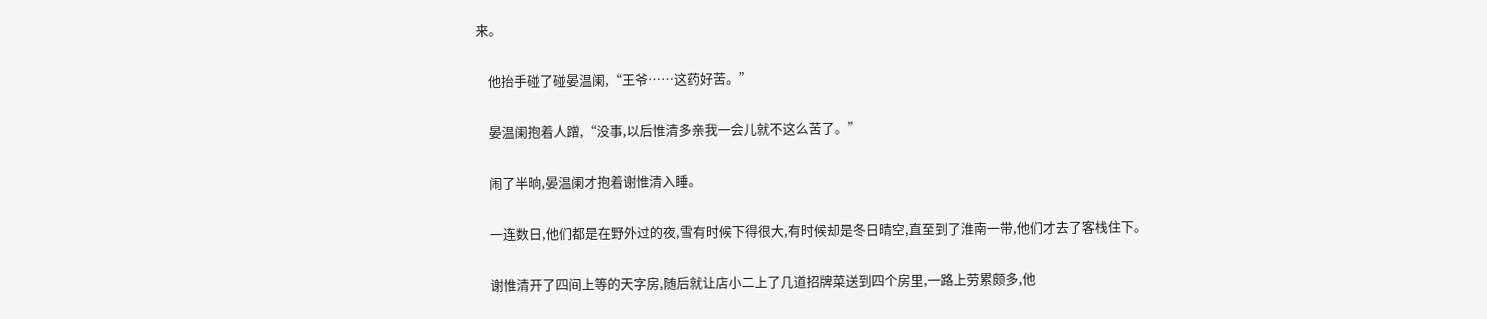来。


    他抬手碰了碰晏温阑,“王爷……这药好苦。”


    晏温阑抱着人蹭,“没事,以后惟清多亲我一会儿就不这么苦了。”


    闹了半晌,晏温阑才抱着谢惟清入睡。


    一连数日,他们都是在野外过的夜,雪有时候下得很大,有时候却是冬日晴空,直至到了淮南一带,他们才去了客栈住下。


    谢惟清开了四间上等的天字房,随后就让店小二上了几道招牌菜送到四个房里,一路上劳累颇多,他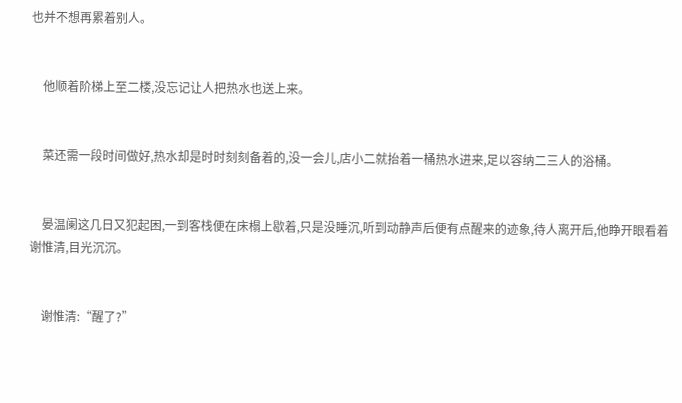也并不想再累着别人。


    他顺着阶梯上至二楼,没忘记让人把热水也送上来。


    菜还需一段时间做好,热水却是时时刻刻备着的,没一会儿,店小二就抬着一桶热水进来,足以容纳二三人的浴桶。


    晏温阑这几日又犯起困,一到客栈便在床榻上歇着,只是没睡沉,听到动静声后便有点醒来的迹象,待人离开后,他睁开眼看着谢惟清,目光沉沉。


    谢惟清:“醒了?”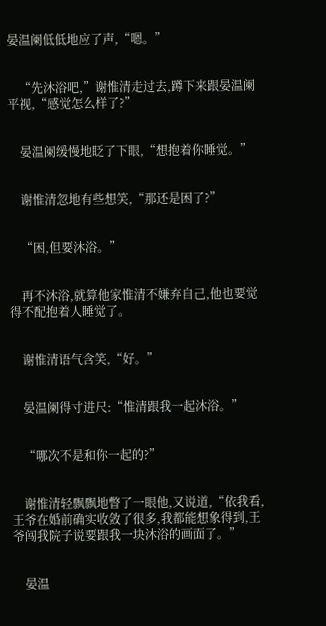晏温阑低低地应了声,“嗯。”


    “先沐浴吧,”谢惟清走过去,蹲下来跟晏温阑平视,“感觉怎么样了?”


    晏温阑缓慢地眨了下眼,“想抱着你睡觉。”


    谢惟清忽地有些想笑,“那还是困了?”


    “困,但要沐浴。”


    再不沐浴,就算他家惟清不嫌弃自己,他也要觉得不配抱着人睡觉了。


    谢惟清语气含笑,“好。”


    晏温阑得寸进尺:“惟清跟我一起沐浴。”


    “哪次不是和你一起的?”


    谢惟清轻飘飘地瞥了一眼他,又说道,“依我看,王爷在婚前确实收敛了很多,我都能想象得到,王爷闯我院子说要跟我一块沐浴的画面了。”


    晏温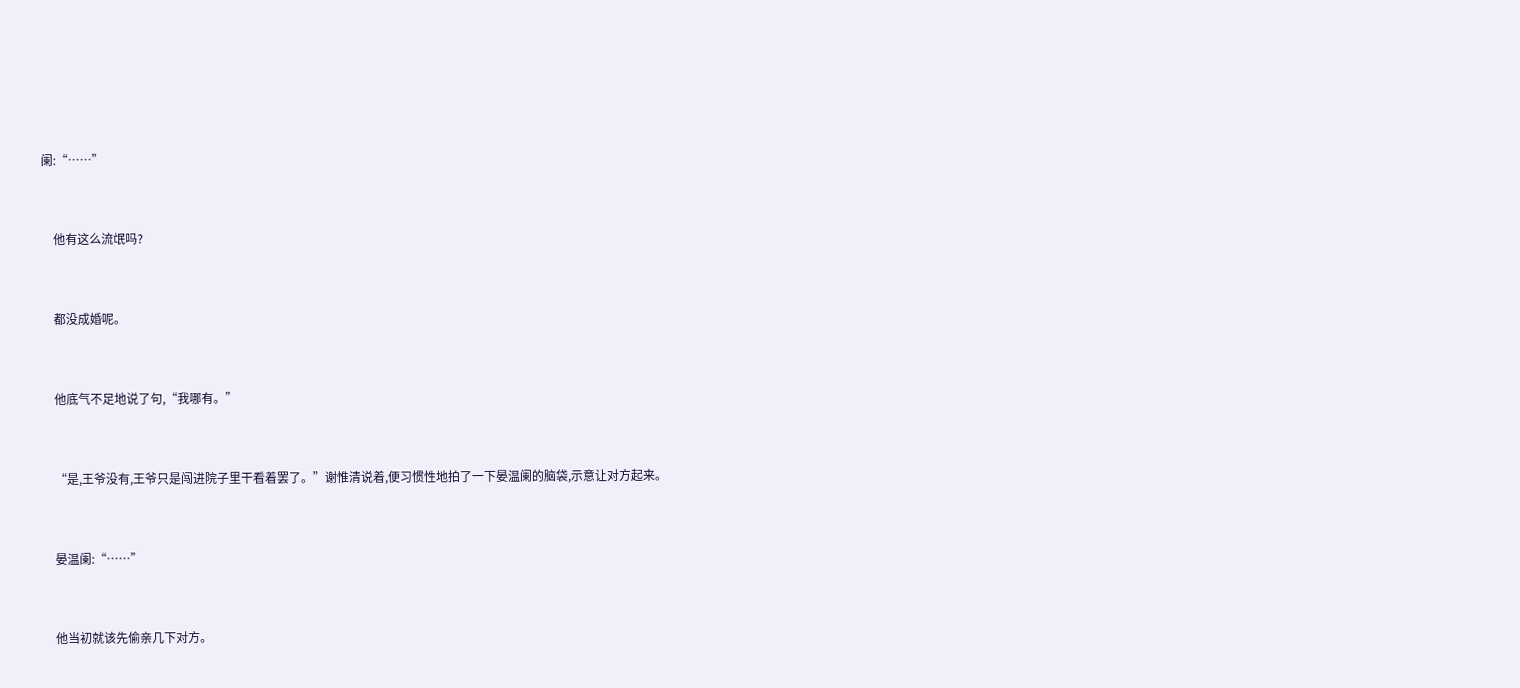阑:“……”


    他有这么流氓吗?


    都没成婚呢。


    他底气不足地说了句,“我哪有。”


    “是,王爷没有,王爷只是闯进院子里干看着罢了。”谢惟清说着,便习惯性地拍了一下晏温阑的脑袋,示意让对方起来。


    晏温阑:“……”


    他当初就该先偷亲几下对方。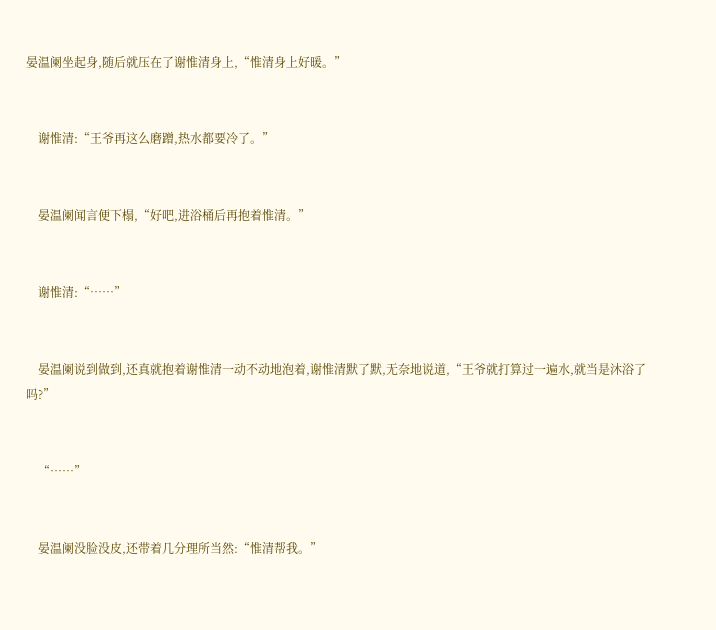晏温阑坐起身,随后就压在了谢惟清身上,“惟清身上好暖。”


    谢惟清:“王爷再这么磨蹭,热水都要冷了。”


    晏温阑闻言便下榻,“好吧,进浴桶后再抱着惟清。”


    谢惟清:“……”


    晏温阑说到做到,还真就抱着谢惟清一动不动地泡着,谢惟清默了默,无奈地说道,“王爷就打算过一遍水,就当是沐浴了吗?”


    “……”


    晏温阑没脸没皮,还带着几分理所当然:“惟清帮我。”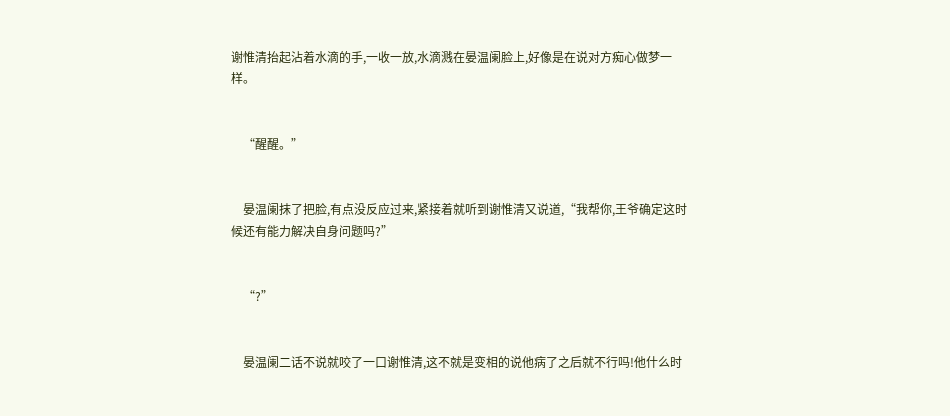谢惟清抬起沾着水滴的手,一收一放,水滴溅在晏温阑脸上,好像是在说对方痴心做梦一样。


    “醒醒。”


    晏温阑抹了把脸,有点没反应过来,紧接着就听到谢惟清又说道,“我帮你,王爷确定这时候还有能力解决自身问题吗?”


    “?”


    晏温阑二话不说就咬了一口谢惟清,这不就是变相的说他病了之后就不行吗!他什么时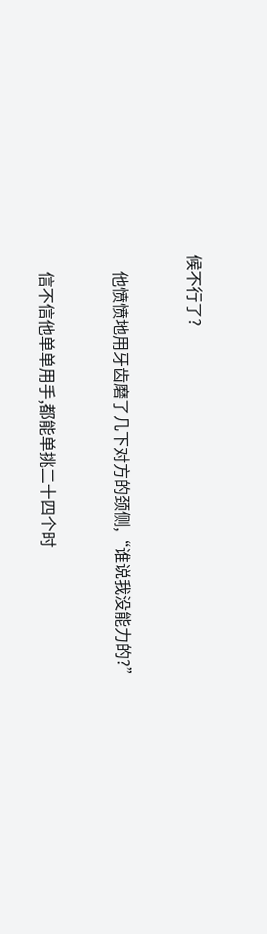候不行了?


    他愤愤地用牙齿磨了几下对方的颈侧,“谁说我没能力的?”


    信不信他单单用手,都能单挑二十四个时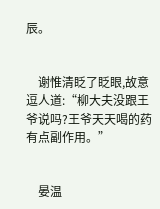辰。


    谢惟清眨了眨眼,故意逗人道:“柳大夫没跟王爷说吗?王爷天天喝的药有点副作用。”


    晏温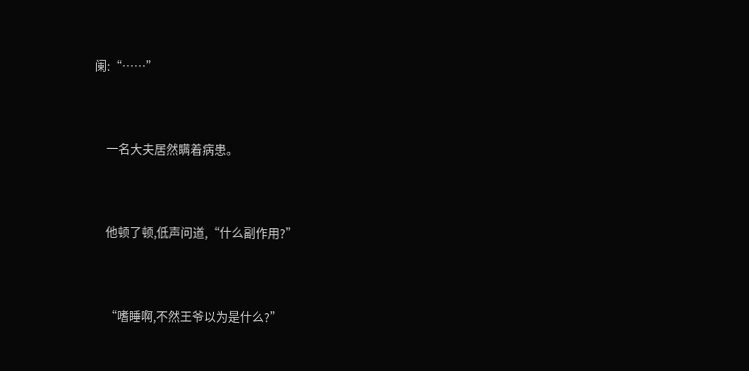阑:“……”


    一名大夫居然瞒着病患。


    他顿了顿,低声问道,“什么副作用?”


    “嗜睡啊,不然王爷以为是什么?”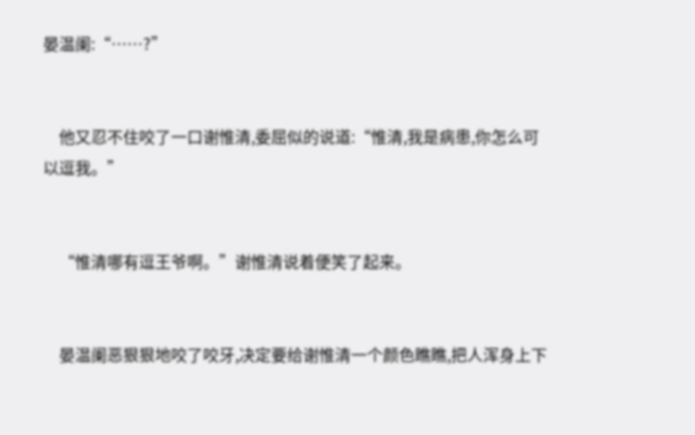晏温阑:“……?”


    他又忍不住咬了一口谢惟清,委屈似的说道:“惟清,我是病患,你怎么可以逗我。”


    “惟清哪有逗王爷啊。”谢惟清说着便笑了起来。


    晏温阑恶狠狠地咬了咬牙,决定要给谢惟清一个颜色瞧瞧,把人浑身上下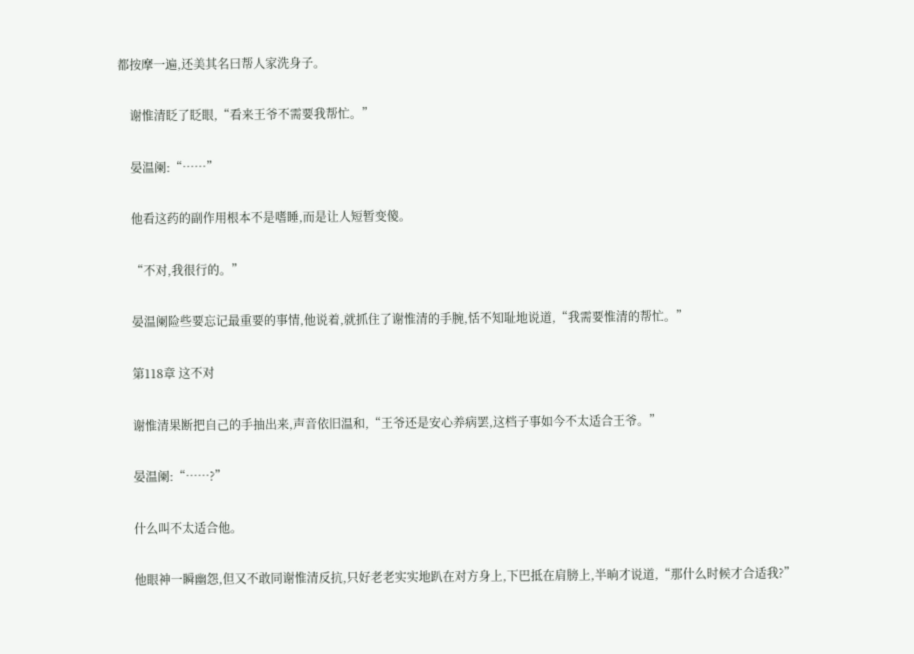都按摩一遍,还美其名曰帮人家洗身子。


    谢惟清眨了眨眼,“看来王爷不需要我帮忙。”


    晏温阑:“……”


    他看这药的副作用根本不是嗜睡,而是让人短暂变傻。


    “不对,我很行的。”


    晏温阑险些要忘记最重要的事情,他说着,就抓住了谢惟清的手腕,恬不知耻地说道,“我需要惟清的帮忙。”


    第118章 这不对


    谢惟清果断把自己的手抽出来,声音依旧温和,“王爷还是安心养病罢,这档子事如今不太适合王爷。”


    晏温阑:“……?”


    什么叫不太适合他。


    他眼神一瞬幽怨,但又不敢同谢惟清反抗,只好老老实实地趴在对方身上,下巴抵在肩膀上,半晌才说道,“那什么时候才合适我?”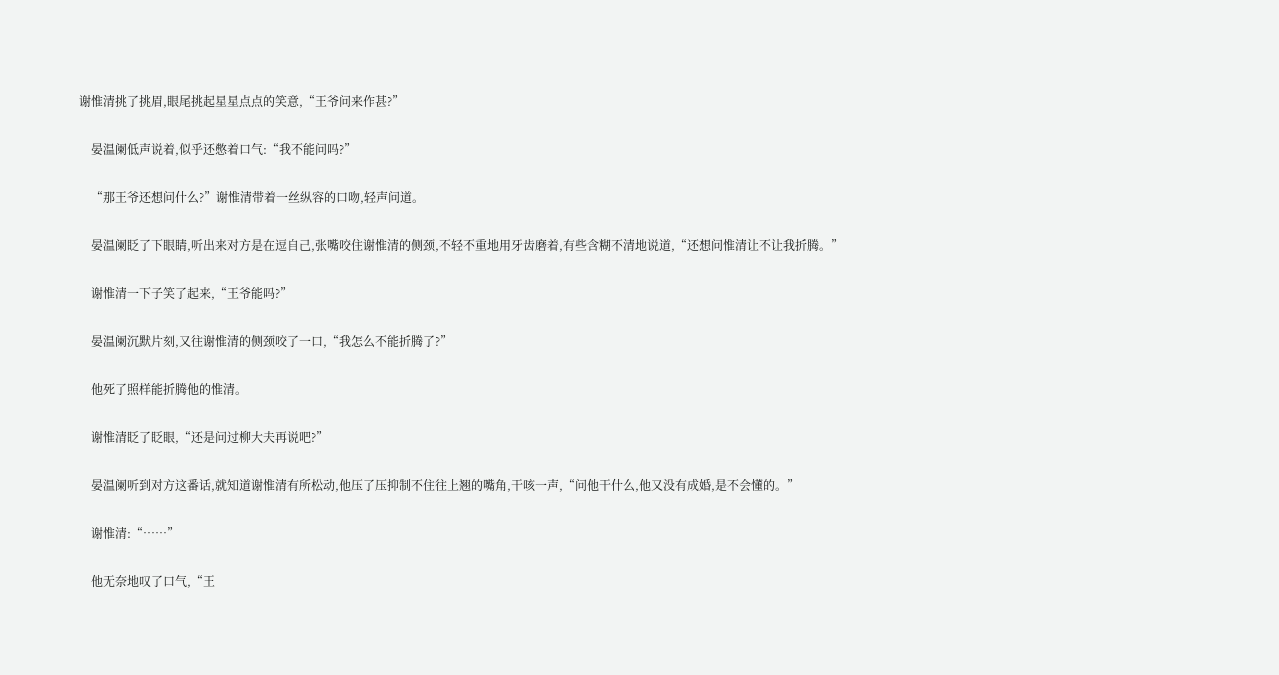谢惟清挑了挑眉,眼尾挑起星星点点的笑意,“王爷问来作甚?”


    晏温阑低声说着,似乎还憋着口气:“我不能问吗?”


    “那王爷还想问什么?”谢惟清带着一丝纵容的口吻,轻声问道。


    晏温阑眨了下眼睛,听出来对方是在逗自己,张嘴咬住谢惟清的侧颈,不轻不重地用牙齿磨着,有些含糊不清地说道,“还想问惟清让不让我折腾。”


    谢惟清一下子笑了起来,“王爷能吗?”


    晏温阑沉默片刻,又往谢惟清的侧颈咬了一口,“我怎么不能折腾了?”


    他死了照样能折腾他的惟清。


    谢惟清眨了眨眼,“还是问过柳大夫再说吧?”


    晏温阑听到对方这番话,就知道谢惟清有所松动,他压了压抑制不住往上翘的嘴角,干咳一声,“问他干什么,他又没有成婚,是不会懂的。”


    谢惟清:“……”


    他无奈地叹了口气,“王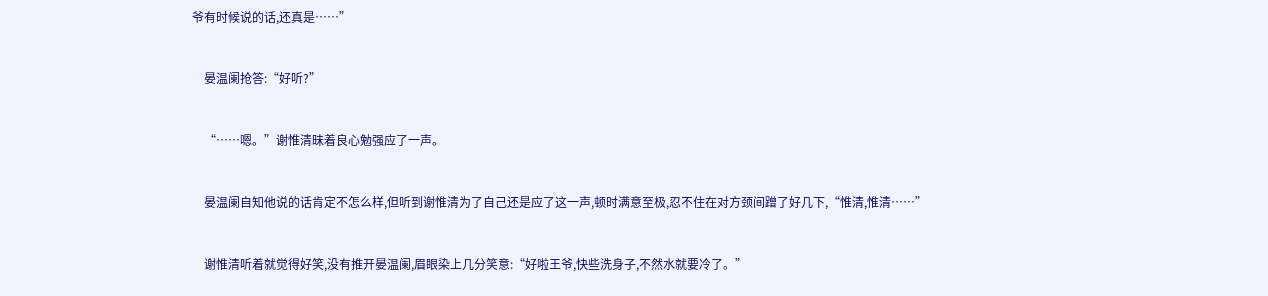爷有时候说的话,还真是……”


    晏温阑抢答:“好听?”


    “……嗯。”谢惟清昧着良心勉强应了一声。


    晏温阑自知他说的话肯定不怎么样,但听到谢惟清为了自己还是应了这一声,顿时满意至极,忍不住在对方颈间蹭了好几下,“惟清,惟清……”


    谢惟清听着就觉得好笑,没有推开晏温阑,眉眼染上几分笑意:“好啦王爷,快些洗身子,不然水就要冷了。”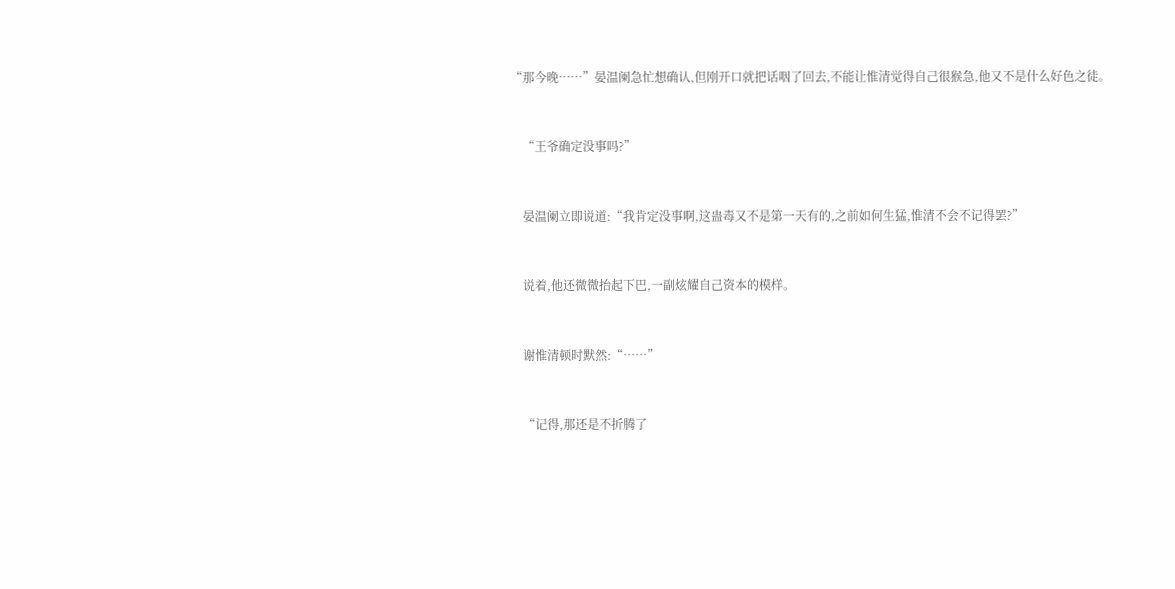“那今晚……”晏温阑急忙想确认,但刚开口就把话咽了回去,不能让惟清觉得自己很猴急,他又不是什么好色之徒。


    “王爷确定没事吗?”


    晏温阑立即说道:“我肯定没事啊,这蛊毒又不是第一天有的,之前如何生猛,惟清不会不记得罢?”


    说着,他还微微抬起下巴,一副炫耀自己资本的模样。


    谢惟清顿时默然:“……”


    “记得,那还是不折腾了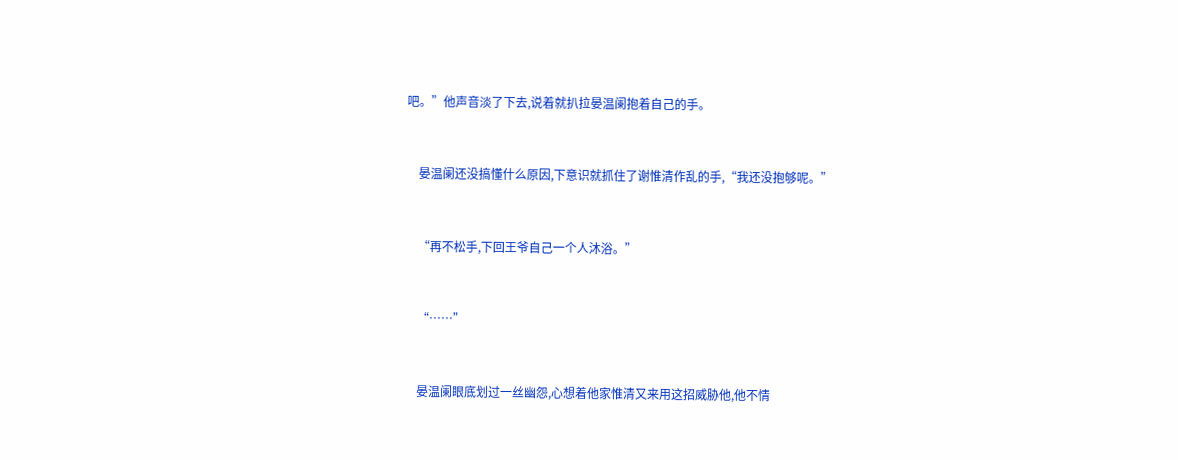吧。”他声音淡了下去,说着就扒拉晏温阑抱着自己的手。


    晏温阑还没搞懂什么原因,下意识就抓住了谢惟清作乱的手,“我还没抱够呢。”


    “再不松手,下回王爷自己一个人沐浴。”


    “……”


    晏温阑眼底划过一丝幽怨,心想着他家惟清又来用这招威胁他,他不情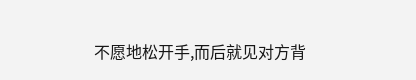不愿地松开手,而后就见对方背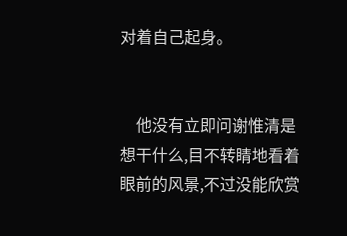对着自己起身。


    他没有立即问谢惟清是想干什么,目不转睛地看着眼前的风景,不过没能欣赏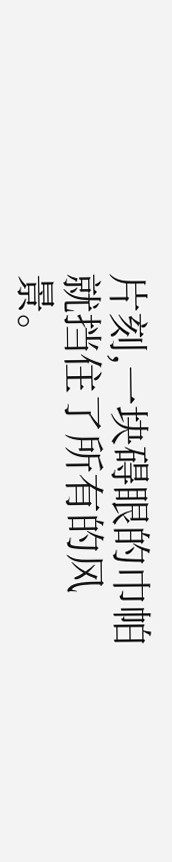片刻,一块碍眼的巾帕就挡住了所有的风景。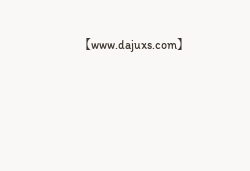【www.dajuxs.com】